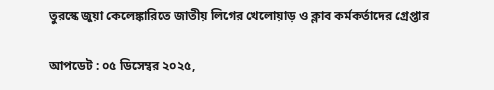তুরস্কে জুয়া কেলেঙ্কারিতে জাতীয় লিগের খেলোয়াড় ও ক্লাব কর্মকর্তাদের গ্রেপ্তার

আপডেট : ০৫ ডিসেম্বর ২০২৫,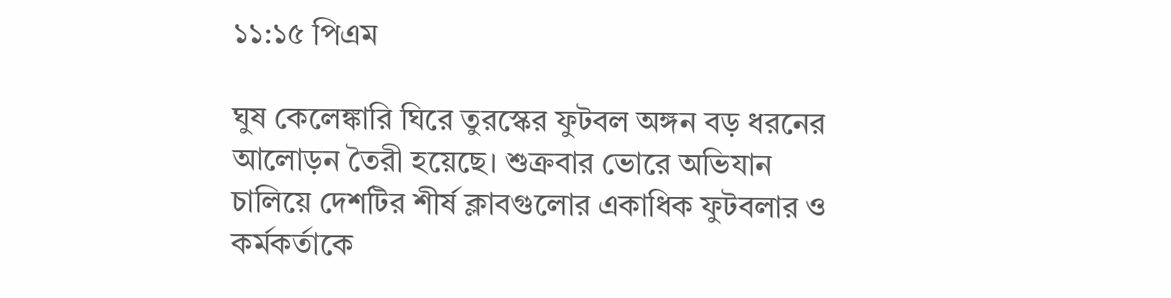১১:১৫ পিএম

ঘুষ কেলেঙ্কারি ঘিরে তুরস্কের ফুটবল অঙ্গন বড় ধরনের আলোড়ন তৈরী হয়েছে। শুক্রবার ভোরে অভিযান চালিয়ে দেশটির শীর্ষ ক্লাবগুলোর একাধিক ফুটবলার ও কর্মকর্তাকে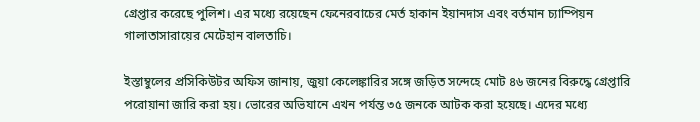গ্রেপ্তার করেছে পুলিশ। এর মধ্যে রয়েছেন ফেনেরবাচের মের্ত হাকান ইয়ানদাস এবং বর্তমান চ্যাম্পিয়ন গালাতাসারায়ের মেটেহান বালতাচি।

ইস্তাম্বুলের প্রসিকিউটর অফিস জানায়, জুয়া কেলেঙ্কারির সঙ্গে জড়িত সন্দেহে মোট ৪৬ জনের বিরুদ্ধে গ্রেপ্তারি পরোয়ানা জারি করা হয়। ভোরের অভিযানে এখন পর্যন্ত ৩৫ জনকে আটক করা হয়েছে। এদের মধ্যে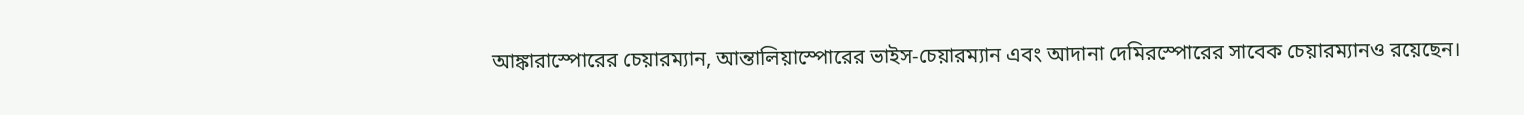আঙ্কারাস্পোরের চেয়ারম্যান, আন্তালিয়াস্পোরের ভাইস-চেয়ারম্যান এবং আদানা দেমিরস্পোরের সাবেক চেয়ারম্যানও রয়েছেন।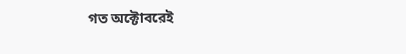গত অক্টোবরেই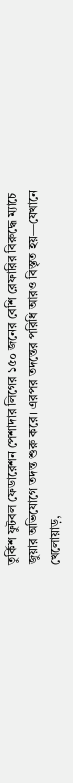তুর্কিশ ফুটবল ফেডারেশন পেশাদার লিগের ১৫০ জনের বেশি রেফারির বিরুদ্ধে ম্যাচে জুয়ার অভিযোগে তদন্ত শুরু করে। এরপর তদন্তের পরিধি আরও বিস্তৃত হয়—যেখানে খেলোয়াড়,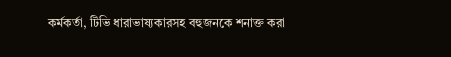কর্মকর্তা, টিভি ধারাভাষ্যকারসহ বহুজনকে শনাক্ত করা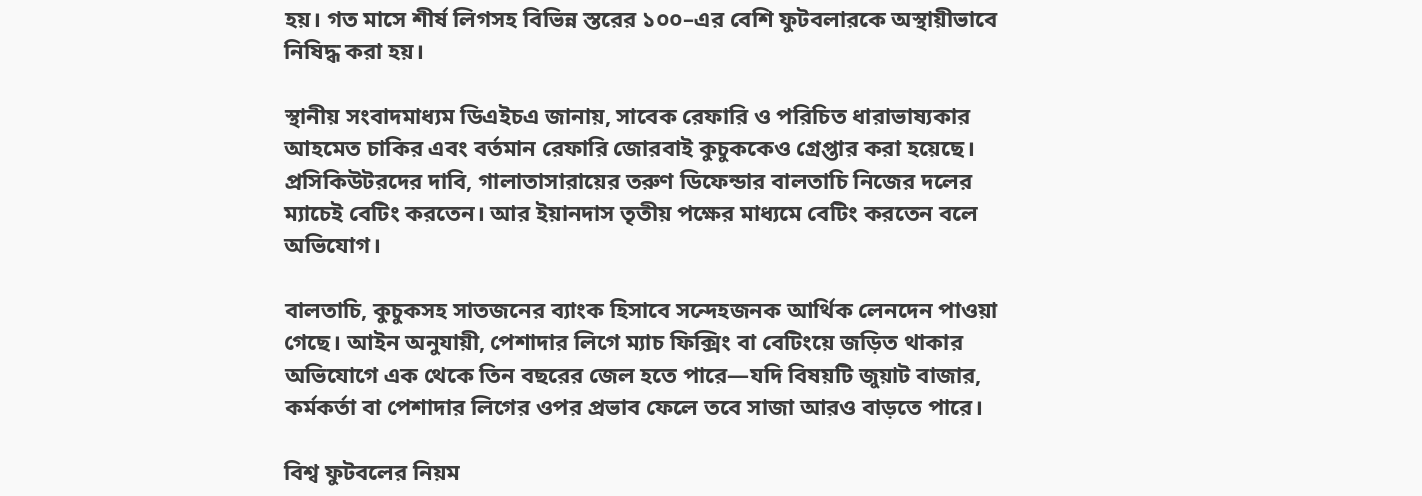হয়। গত মাসে শীর্ষ লিগসহ বিভিন্ন স্তরের ১০০–এর বেশি ফুটবলারকে অস্থায়ীভাবে নিষিদ্ধ করা হয়।

স্থানীয় সংবাদমাধ্যম ডিএইচএ জানায়, সাবেক রেফারি ও পরিচিত ধারাভাষ্যকার আহমেত চাকির এবং বর্তমান রেফারি জোরবাই কুচুককেও গ্রেপ্তার করা হয়েছে। প্রসিকিউটরদের দাবি, গালাতাসারায়ের তরুণ ডিফেন্ডার বালতাচি নিজের দলের ম্যাচেই বেটিং করতেন। আর ইয়ানদাস তৃতীয় পক্ষের মাধ্যমে বেটিং করতেন বলে অভিযোগ।

বালতাচি, কুচুকসহ সাতজনের ব্যাংক হিসাবে সন্দেহজনক আর্থিক লেনদেন পাওয়া গেছে। আইন অনুযায়ী, পেশাদার লিগে ম্যাচ ফিক্সিং বা বেটিংয়ে জড়িত থাকার অভিযোগে এক থেকে তিন বছরের জেল হতে পারে—যদি বিষয়টি জুয়াট বাজার, কর্মকর্তা বা পেশাদার লিগের ওপর প্রভাব ফেলে তবে সাজা আরও বাড়তে পারে।

বিশ্ব ফুটবলের নিয়ম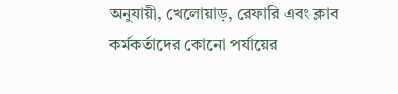অনুযায়ী, খেলোয়াড়, রেফারি এবং ক্লাব কর্মকর্তাদের কোনো পর্যায়ের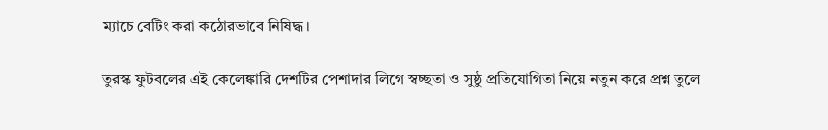ম্যাচে বেটিং করা কঠোরভাবে নিষিদ্ধ।

তুরস্ক ফুটবলের এই কেলেঙ্কারি দেশটির পেশাদার লিগে স্বচ্ছতা ও সুষ্ঠু প্রতিযোগিতা নিয়ে নতুন করে প্রশ্ন তুলে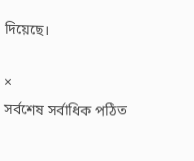দিয়েছে।

×
সর্বশেষ সর্বাধিক পঠিত